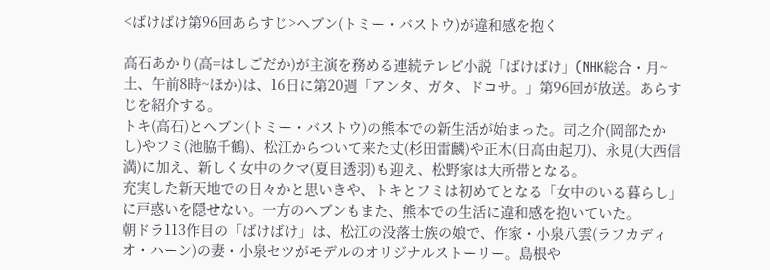<ばけばけ第96回あらすじ>ヘブン(トミー・バストウ)が違和感を抱く

高石あかり(高=はしごだか)が主演を務める連続テレビ小説「ばけばけ」(NHK総合・月~土、午前8時~ほか)は、16日に第20週「アンタ、ガタ、ドコサ。」第96回が放送。あらすじを紹介する。
トキ(高石)とヘブン(トミー・バストウ)の熊本での新生活が始まった。司之介(岡部たかし)やフミ(池脇千鶴)、松江からついて来た丈(杉田雷麟)や正木(日高由起刀)、永見(大西信満)に加え、新しく女中のクマ(夏目透羽)も迎え、松野家は大所帯となる。
充実した新天地での日々かと思いきや、トキとフミは初めてとなる「女中のいる暮らし」に戸惑いを隠せない。一方のヘブンもまた、熊本での生活に違和感を抱いていた。
朝ドラ113作目の「ばけばけ」は、松江の没落士族の娘で、作家・小泉八雲(ラフカディオ・ハーン)の妻・小泉セツがモデルのオリジナルストーリー。島根や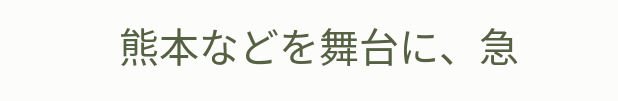熊本などを舞台に、急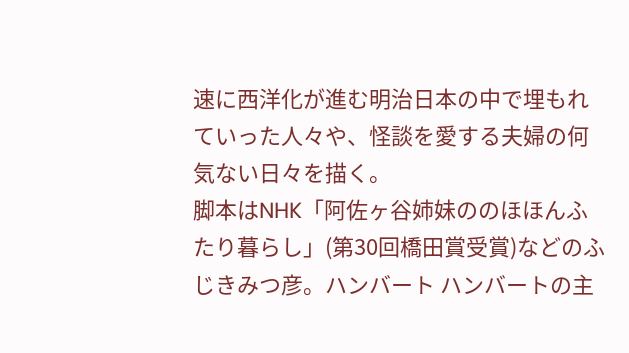速に西洋化が進む明治日本の中で埋もれていった人々や、怪談を愛する夫婦の何気ない日々を描く。
脚本はNHK「阿佐ヶ谷姉妹ののほほんふたり暮らし」(第30回橋田賞受賞)などのふじきみつ彦。ハンバート ハンバートの主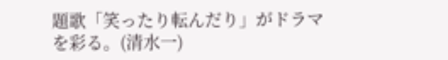題歌「笑ったり転んだり」がドラマを彩る。(清水一)